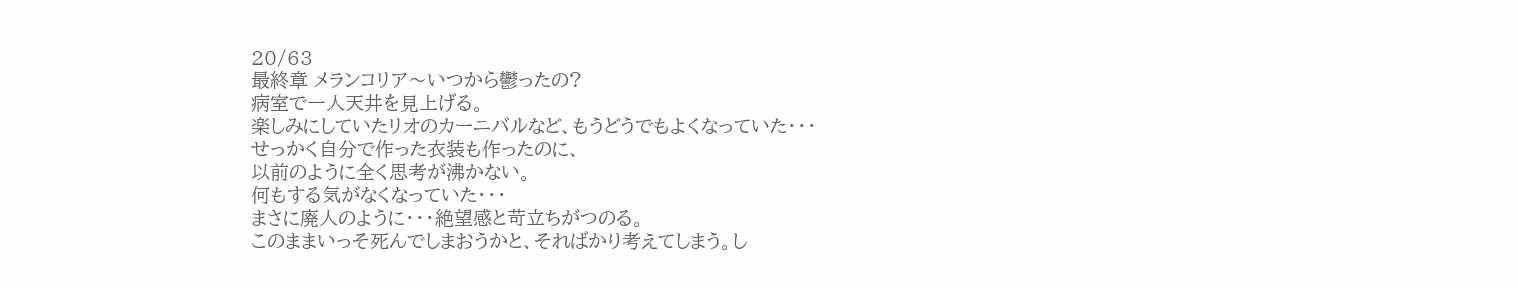20/63
最終章 メランコリア〜いつから鬱ったの?
病室で一人天井を見上げる。
楽しみにしていたリオのカーニバルなど、もうどうでもよくなっていた・・・
せっかく自分で作った衣装も作ったのに、
以前のように全く思考が沸かない。
何もする気がなくなっていた・・・
まさに廃人のように・・・絶望感と苛立ちがつのる。
このままいっそ死んでしまおうかと、そればかり考えてしまう。し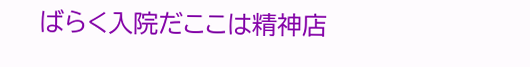ばらく入院だここは精神店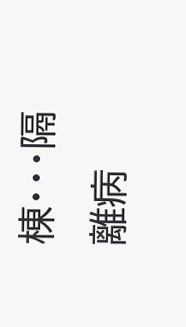棟・・・隔離病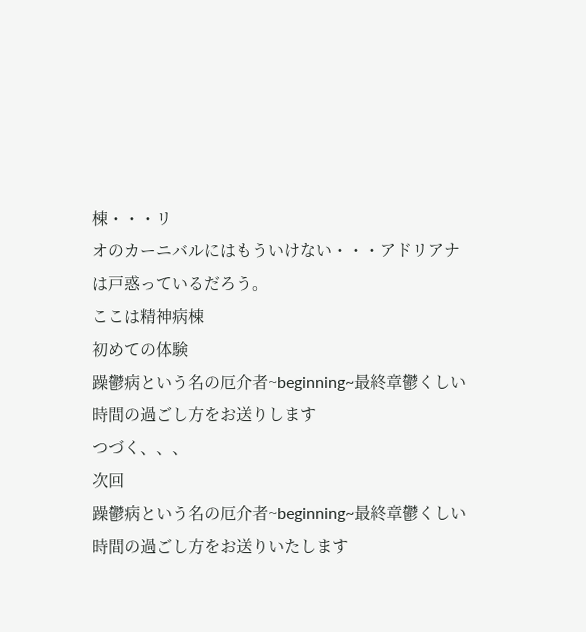棟・・・リ
オのカーニバルにはもういけない・・・アドリアナは戸惑っているだろう。
ここは精神病棟
初めての体験
躁鬱病という名の厄介者~beginning~最終章鬱くしい時間の過ごし方をお送りします
つづく、、、
次回
躁鬱病という名の厄介者~beginning~最終章鬱くしい時間の過ごし方をお送りいたします